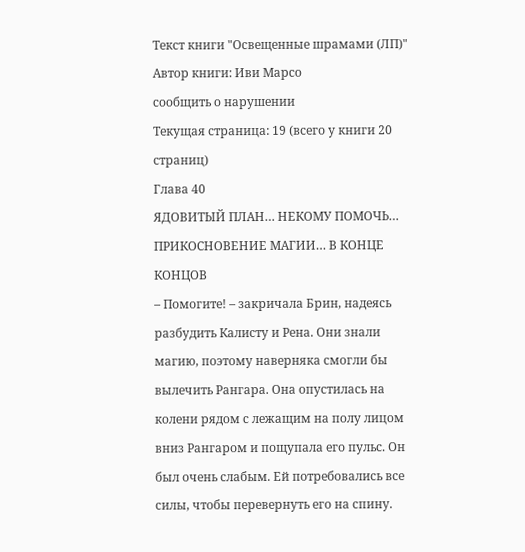Текст книги "Освещенные шрамами (ЛП)"
Автор книги: Иви Марсо
сообщить о нарушении
Текущая страница: 19 (всего у книги 20 страниц)
Глава 40
ЯДОВИТЫЙ ПЛАН… НЕКОМУ ПОМОЧЬ… ПРИКОСНОВЕНИЕ МАГИИ… В КОНЦЕ КОНЦОВ
– Помогите! – закричала Брин, надеясь разбудить Калисту и Рена. Они знали магию, поэтому наверняка смогли бы вылечить Рангара. Она опустилась на колени рядом с лежащим на полу лицом вниз Рангаром и пощупала его пульс. Он был очень слабым. Ей потребовались все силы, чтобы перевернуть его на спину.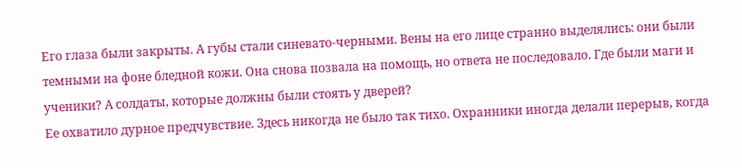Его глаза были закрыты. А губы стали синевато-черными. Вены на его лице странно выделялись: они были темными на фоне бледной кожи. Она снова позвала на помощь, но ответа не последовало. Где были маги и ученики? А солдаты, которые должны были стоять у дверей?
Ее охватило дурное предчувствие. Здесь никогда не было так тихо. Охранники иногда делали перерыв, когда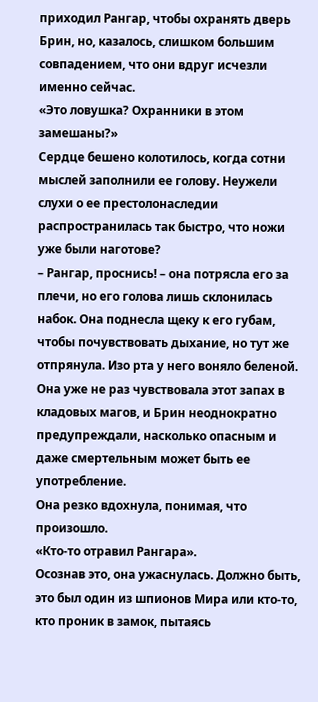приходил Рангар, чтобы охранять дверь Брин, но, казалось, слишком большим совпадением, что они вдруг исчезли именно сейчас.
«Это ловушка? Охранники в этом замешаны?»
Сердце бешено колотилось, когда сотни мыслей заполнили ее голову. Неужели слухи о ее престолонаследии распространилась так быстро, что ножи уже были наготове?
– Рангар, проснись! – она потрясла его за плечи, но его голова лишь склонилась набок. Она поднесла щеку к его губам, чтобы почувствовать дыхание, но тут же отпрянула. Изо рта у него воняло беленой. Она уже не раз чувствовала этот запах в кладовых магов, и Брин неоднократно предупреждали, насколько опасным и даже смертельным может быть ее употребление.
Она резко вдохнула, понимая, что произошло.
«Кто-то отравил Рангара».
Осознав это, она ужаснулась. Должно быть, это был один из шпионов Мира или кто-то, кто проник в замок, пытаясь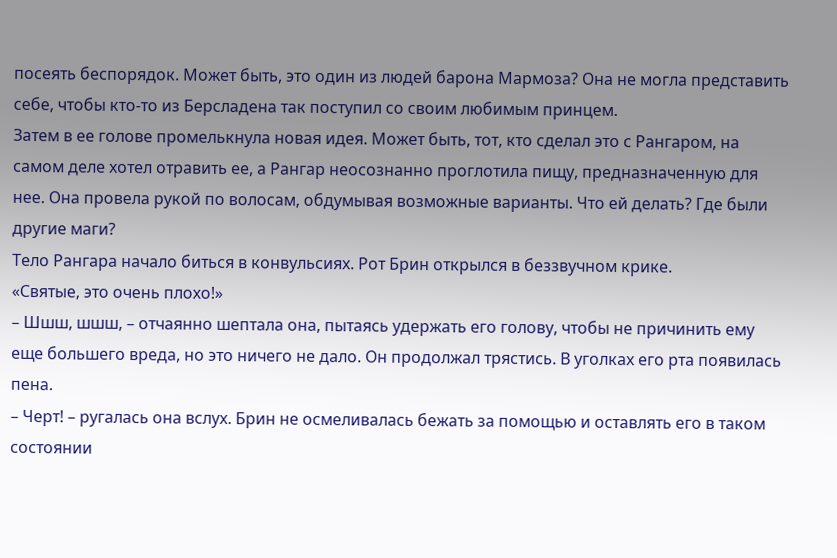посеять беспорядок. Может быть, это один из людей барона Мармоза? Она не могла представить себе, чтобы кто-то из Берсладена так поступил со своим любимым принцем.
Затем в ее голове промелькнула новая идея. Может быть, тот, кто сделал это с Рангаром, на самом деле хотел отравить ее, а Рангар неосознанно проглотила пищу, предназначенную для нее. Она провела рукой по волосам, обдумывая возможные варианты. Что ей делать? Где были другие маги?
Тело Рангара начало биться в конвульсиях. Рот Брин открылся в беззвучном крике.
«Святые, это очень плохо!»
– Шшш, шшш, – отчаянно шептала она, пытаясь удержать его голову, чтобы не причинить ему еще большего вреда, но это ничего не дало. Он продолжал трястись. В уголках его рта появилась пена.
– Черт! – ругалась она вслух. Брин не осмеливалась бежать за помощью и оставлять его в таком состоянии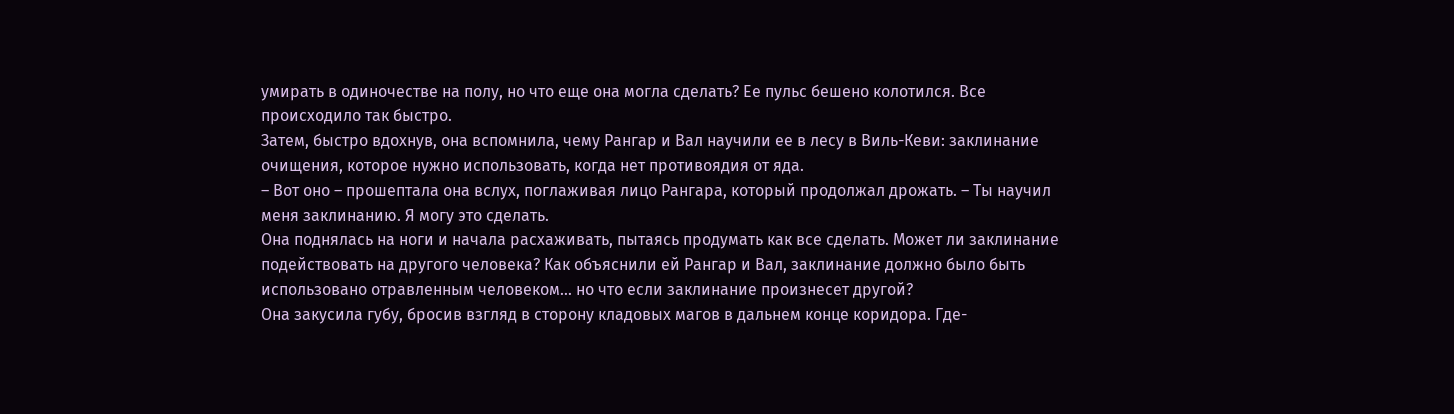умирать в одиночестве на полу, но что еще она могла сделать? Ее пульс бешено колотился. Все происходило так быстро.
Затем, быстро вдохнув, она вспомнила, чему Рангар и Вал научили ее в лесу в Виль-Кеви: заклинание очищения, которое нужно использовать, когда нет противоядия от яда.
– Вот оно – прошептала она вслух, поглаживая лицо Рангара, который продолжал дрожать. – Ты научил меня заклинанию. Я могу это сделать.
Она поднялась на ноги и начала расхаживать, пытаясь продумать как все сделать. Может ли заклинание подействовать на другого человека? Как объяснили ей Рангар и Вал, заклинание должно было быть использовано отравленным человеком… но что если заклинание произнесет другой?
Она закусила губу, бросив взгляд в сторону кладовых магов в дальнем конце коридора. Где-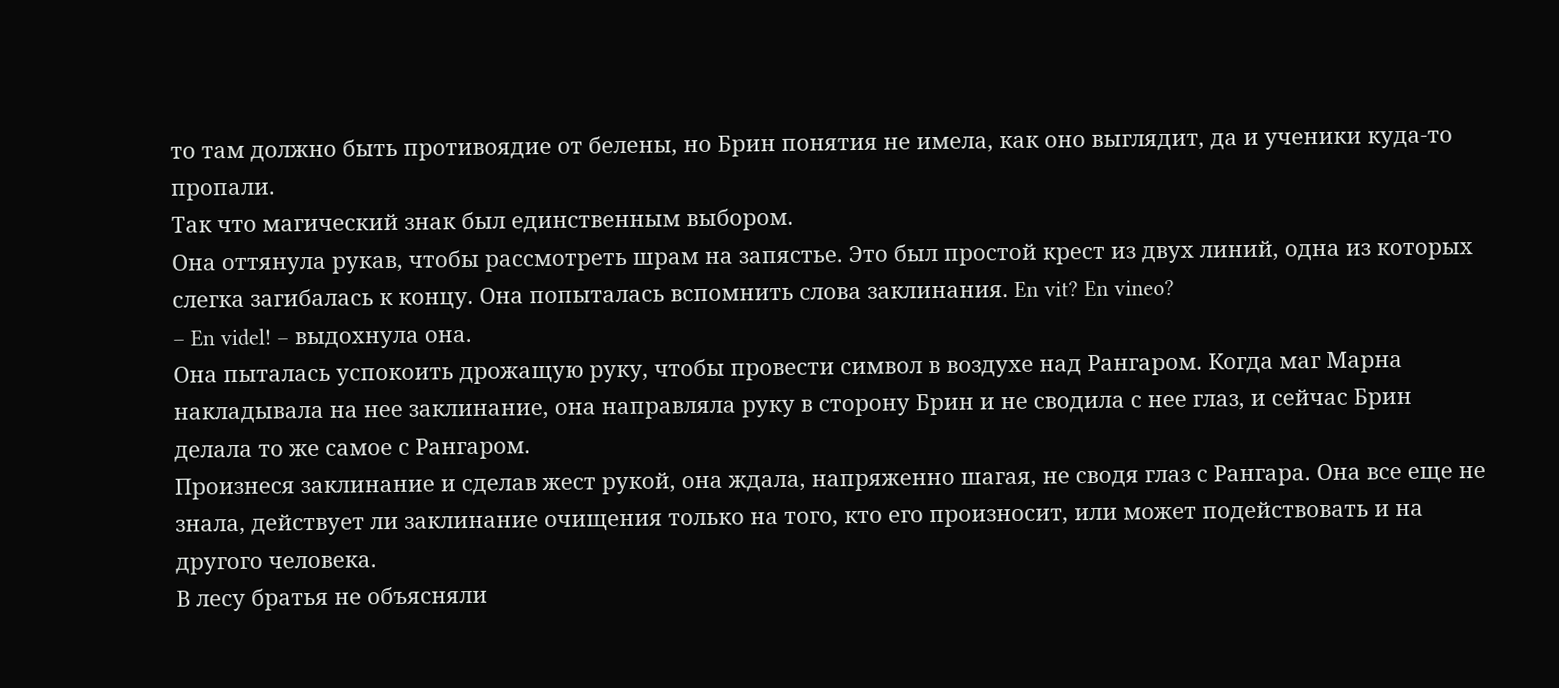то там должно быть противоядие от белены, но Брин понятия не имела, как оно выглядит, да и ученики куда-то пропали.
Так что магический знак был единственным выбором.
Она оттянула рукав, чтобы рассмотреть шрам на запястье. Это был простой крест из двух линий, одна из которых слегка загибалась к концу. Она попыталась вспомнить слова заклинания. En vit? En vineo?
– En videl! – выдохнула она.
Она пыталась успокоить дрожащую руку, чтобы провести символ в воздухе над Рангаром. Когда маг Марна накладывала на нее заклинание, она направляла руку в сторону Брин и не сводила с нее глаз, и сейчас Брин делала то же самое с Рангаром.
Произнеся заклинание и сделав жест рукой, она ждала, напряженно шагая, не сводя глаз с Рангара. Она все еще не знала, действует ли заклинание очищения только на того, кто его произносит, или может подействовать и на другого человека.
В лесу братья не объясняли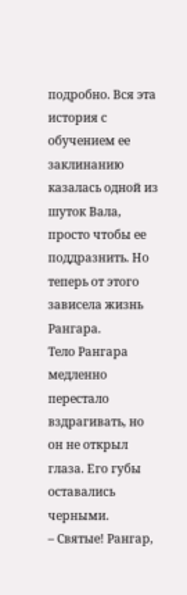подробно. Вся эта история с обучением ее заклинанию казалась одной из шуток Вала, просто чтобы ее поддразнить. Но теперь от этого зависела жизнь Рангара.
Тело Рангара медленно перестало вздрагивать, но он не открыл глаза. Его губы оставались черными.
– Святые! Рангар,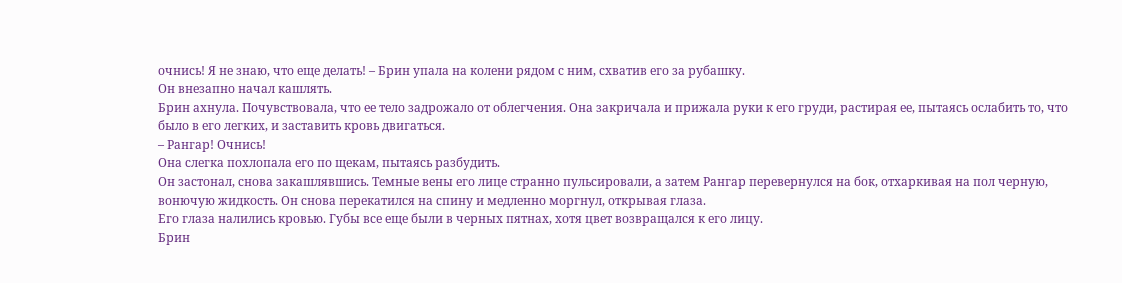очнись! Я не знаю, что еще делать! – Брин упала на колени рядом с ним, схватив его за рубашку.
Он внезапно начал кашлять.
Брин ахнула. Почувствовала, что ее тело задрожало от облегчения. Она закричала и прижала руки к его груди, растирая ее, пытаясь ослабить то, что было в его легких, и заставить кровь двигаться.
– Рангар! Очнись!
Она слегка похлопала его по щекам, пытаясь разбудить.
Он застонал, снова закашлявшись. Темные вены его лице странно пульсировали, а затем Рангар перевернулся на бок, отхаркивая на пол черную, вонючую жидкость. Он снова перекатился на спину и медленно моргнул, открывая глаза.
Его глаза налились кровью. Губы все еще были в черных пятнах, хотя цвет возвращался к его лицу.
Брин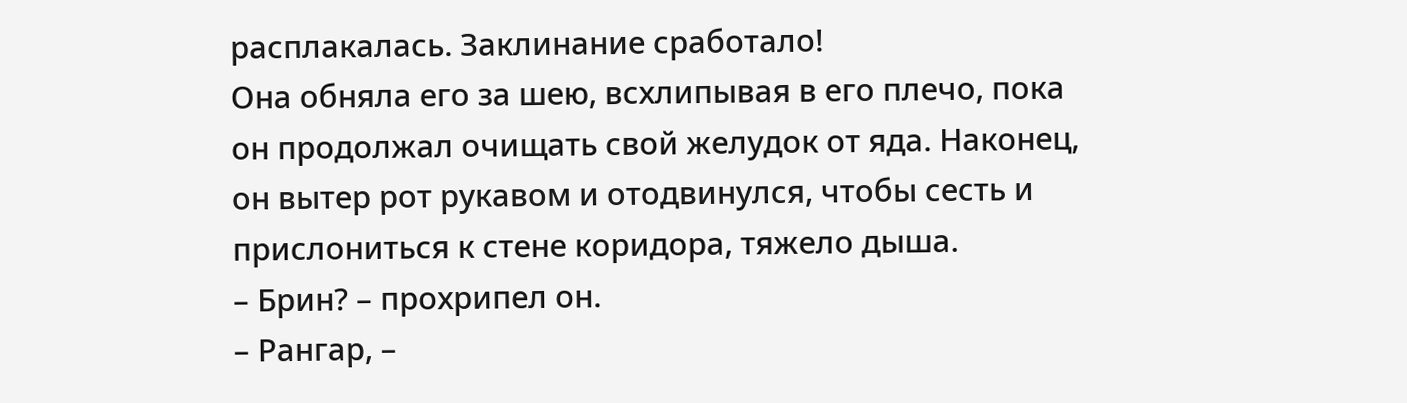расплакалась. Заклинание сработало!
Она обняла его за шею, всхлипывая в его плечо, пока он продолжал очищать свой желудок от яда. Наконец, он вытер рот рукавом и отодвинулся, чтобы сесть и прислониться к стене коридора, тяжело дыша.
– Брин? – прохрипел он.
– Рангар, –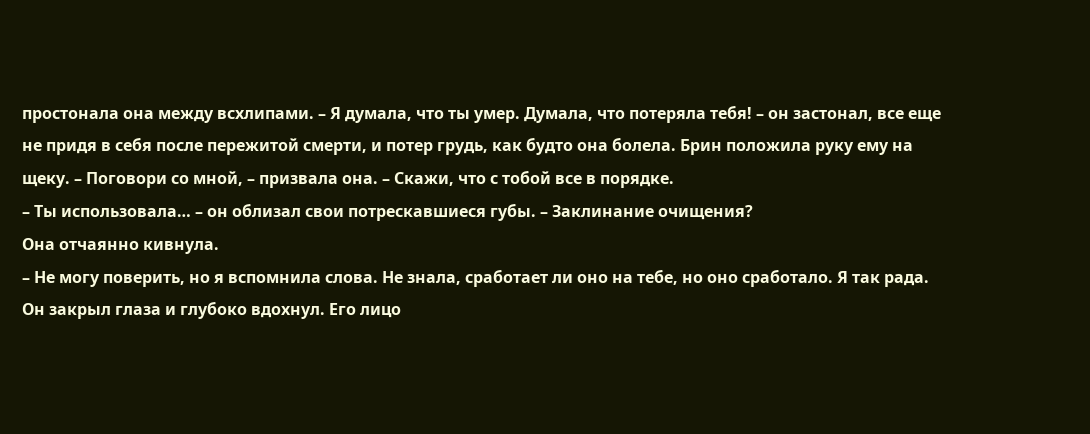простонала она между всхлипами. – Я думала, что ты умер. Думала, что потеряла тебя! – он застонал, все еще не придя в себя после пережитой смерти, и потер грудь, как будто она болела. Брин положила руку ему на щеку. – Поговори со мной, – призвала она. – Скажи, что с тобой все в порядке.
– Ты использовала… – он облизал свои потрескавшиеся губы. – Заклинание очищения?
Она отчаянно кивнула.
– Не могу поверить, но я вспомнила слова. Не знала, сработает ли оно на тебе, но оно сработало. Я так рада.
Он закрыл глаза и глубоко вдохнул. Его лицо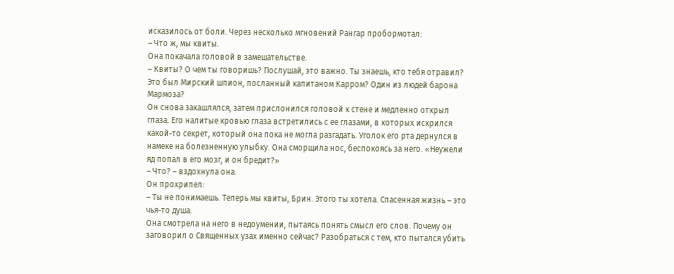исказилось от боли. Через несколько мгновений Рангар пробормотал:
– Что ж, мы квиты.
Она покачала головой в замешательстве.
– Квиты? О чем ты говоришь? Послушай, это важно. Ты знаешь, кто тебя отравил? Это был Мирский шпион, посланный капитаном Карром? Один из людей барона Мармоза?
Он снова закашлялся, затем прислонился головой к стене и медленно открыл глаза. Его налитые кровью глаза встретились с ее глазами, в которых искрился какой-то секрет, который она пока не могла разгадать. Уголок его рта дернулся в намеке на болезненную улыбку. Она сморщила нос, беспокоясь за него. «Неужели яд попал в его мозг, и он бредит?»
– Что? – вздохнула она.
Он прохрипел:
– Ты не понимаешь. Теперь мы квиты, Брин. Этого ты хотела. Спасенная жизнь – это чья-то душа.
Она смотрела на него в недоумении, пытаясь понять смысл его слов. Почему он заговорил о Священных узах именно сейчас? Разобраться с тем, кто пытался убить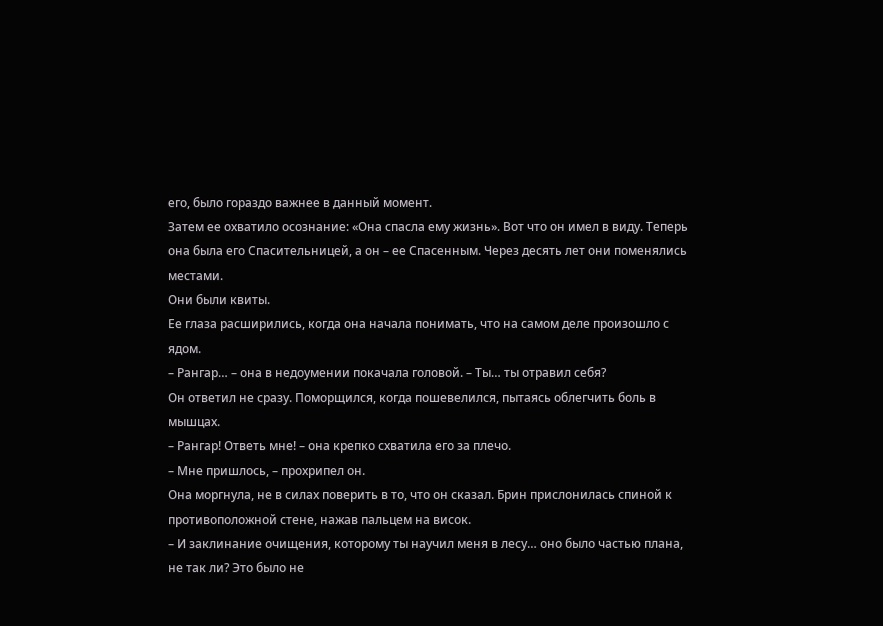его, было гораздо важнее в данный момент.
Затем ее охватило осознание: «Она спасла ему жизнь». Вот что он имел в виду. Теперь она была его Спасительницей, а он – ее Спасенным. Через десять лет они поменялись местами.
Они были квиты.
Ее глаза расширились, когда она начала понимать, что на самом деле произошло с ядом.
– Рангар… – она в недоумении покачала головой. – Ты… ты отравил себя?
Он ответил не сразу. Поморщился, когда пошевелился, пытаясь облегчить боль в мышцах.
– Рангар! Ответь мне! – она крепко схватила его за плечо.
– Мне пришлось, – прохрипел он.
Она моргнула, не в силах поверить в то, что он сказал. Брин прислонилась спиной к противоположной стене, нажав пальцем на висок.
– И заклинание очищения, которому ты научил меня в лесу… оно было частью плана, не так ли? Это было не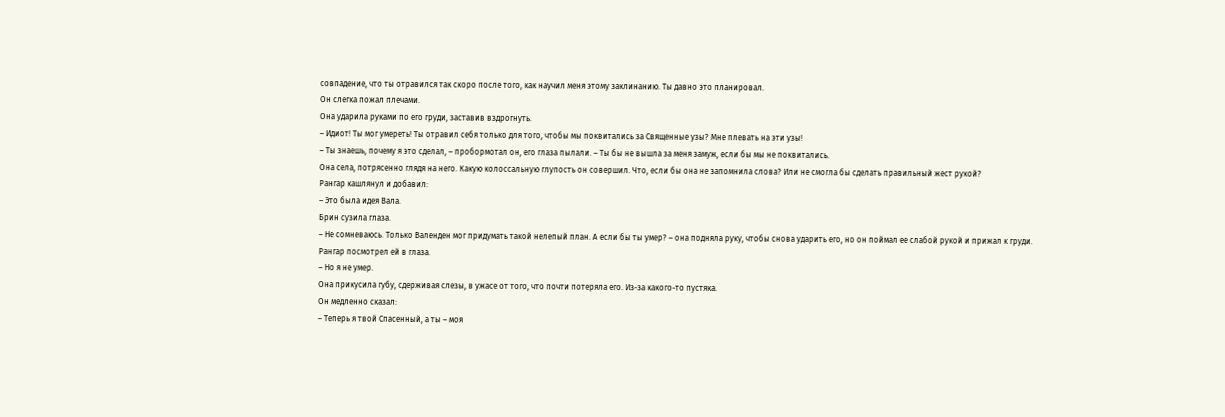совпадение, что ты отравился так скоро после того, как научил меня этому заклинанию. Ты давно это планировал.
Он слегка пожал плечами.
Она ударила руками по его груди, заставив вздрогнуть.
– Идиот! Ты мог умереть! Ты отравил себя только для того, чтобы мы поквитались за Священные узы? Мне плевать на эти узы!
– Ты знаешь, почему я это сделал, – пробормотал он, его глаза пылали. – Ты бы не вышла за меня замуж, если бы мы не поквитались.
Она села, потрясенно глядя на него. Какую колоссальную глупость он совершил. Что, если бы она не запомнила слова? Или не смогла бы сделать правильный жест рукой?
Рангар кашлянул и добавил:
– Это была идея Вала.
Брин сузила глаза.
– Не сомневаюсь. Только Валенден мог придумать такой нелепый план. А если бы ты умер? – она подняла руку, чтобы снова ударить его, но он поймал ее слабой рукой и прижал к груди.
Рангар посмотрел ей в глаза.
– Но я не умер.
Она прикусила губу, сдерживая слезы, в ужасе от того, что почти потеряла его. Из-за какого-то пустяка.
Он медленно сказал:
– Теперь я твой Спасенный, а ты – моя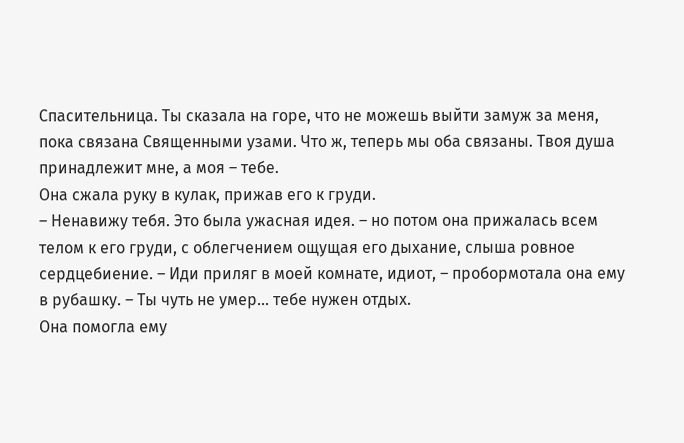Спасительница. Ты сказала на горе, что не можешь выйти замуж за меня, пока связана Священными узами. Что ж, теперь мы оба связаны. Твоя душа принадлежит мне, а моя – тебе.
Она сжала руку в кулак, прижав его к груди.
– Ненавижу тебя. Это была ужасная идея. – но потом она прижалась всем телом к его груди, с облегчением ощущая его дыхание, слыша ровное сердцебиение. – Иди приляг в моей комнате, идиот, – пробормотала она ему в рубашку. – Ты чуть не умер… тебе нужен отдых.
Она помогла ему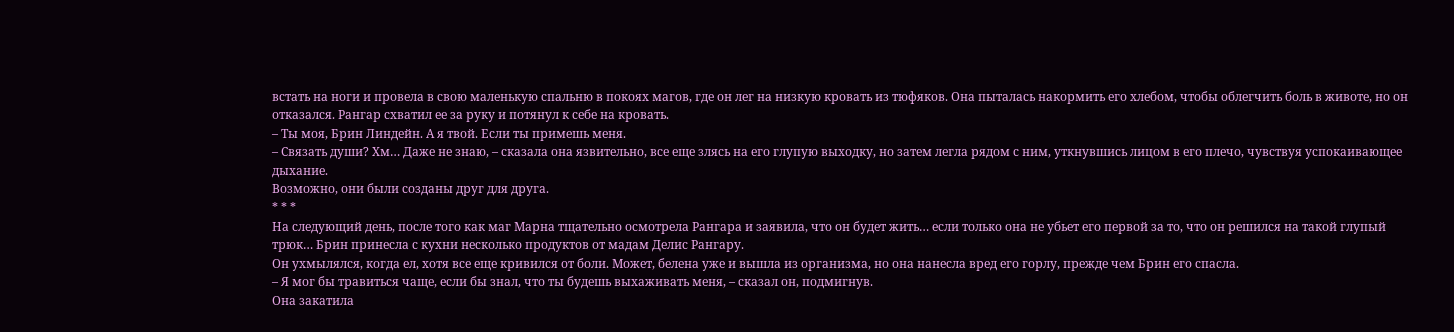встать на ноги и провела в свою маленькую спальню в покоях магов, где он лег на низкую кровать из тюфяков. Она пыталась накормить его хлебом, чтобы облегчить боль в животе, но он отказался. Рангар схватил ее за руку и потянул к себе на кровать.
– Ты моя, Брин Линдейн. А я твой. Если ты примешь меня.
– Связать души? Хм… Даже не знаю, – сказала она язвительно, все еще злясь на его глупую выходку, но затем легла рядом с ним, уткнувшись лицом в его плечо, чувствуя успокаивающее дыхание.
Возможно, они были созданы друг для друга.
* * *
На следующий день, после того как маг Марна тщательно осмотрела Рангара и заявила, что он будет жить… если только она не убьет его первой за то, что он решился на такой глупый трюк… Брин принесла с кухни несколько продуктов от мадам Делис Рангару.
Он ухмылялся, когда ел, хотя все еще кривился от боли. Может, белена уже и вышла из организма, но она нанесла вред его горлу, прежде чем Брин его спасла.
– Я мог бы травиться чаще, если бы знал, что ты будешь выхаживать меня, – сказал он, подмигнув.
Она закатила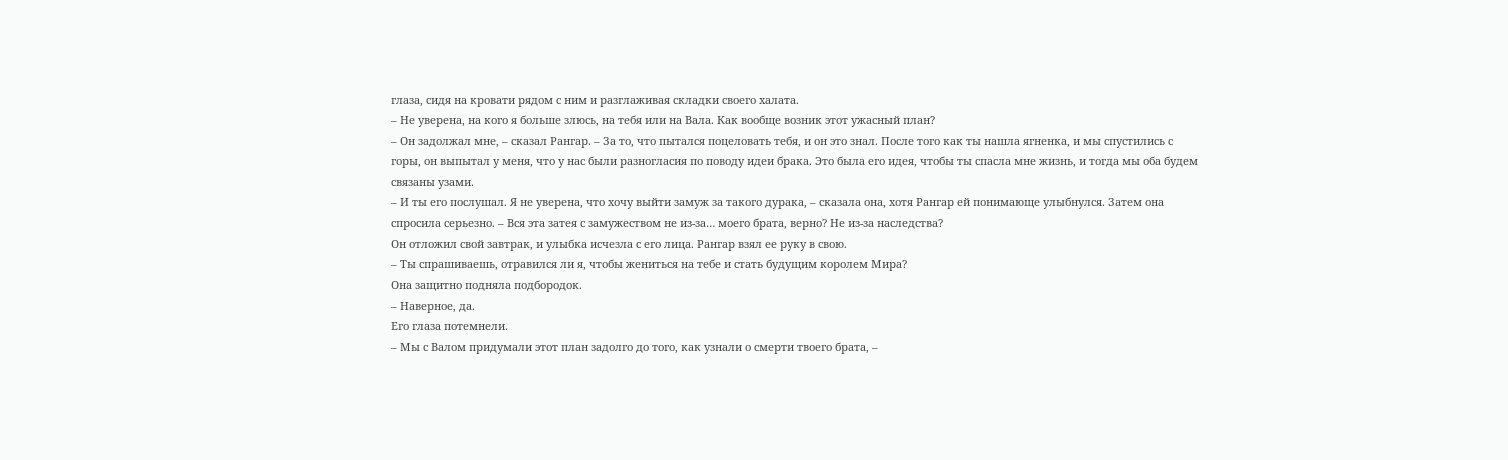глаза, сидя на кровати рядом с ним и разглаживая складки своего халата.
– Не уверена, на кого я больше злюсь, на тебя или на Вала. Как вообще возник этот ужасный план?
– Он задолжал мне, – сказал Рангар. – За то, что пытался поцеловать тебя, и он это знал. После того как ты нашла ягненка, и мы спустились с горы, он выпытал у меня, что у нас были разногласия по поводу идеи брака. Это была его идея, чтобы ты спасла мне жизнь, и тогда мы оба будем связаны узами.
– И ты его послушал. Я не уверена, что хочу выйти замуж за такого дурака, – сказала она, хотя Рангар ей понимающе улыбнулся. Затем она спросила серьезно. – Вся эта затея с замужеством не из-за… моего брата, верно? Не из-за наследства?
Он отложил свой завтрак, и улыбка исчезла с его лица. Рангар взял ее руку в свою.
– Ты спрашиваешь, отравился ли я, чтобы жениться на тебе и стать будущим королем Мира?
Она защитно подняла подбородок.
– Наверное, да.
Его глаза потемнели.
– Мы с Валом придумали этот план задолго до того, как узнали о смерти твоего брата, –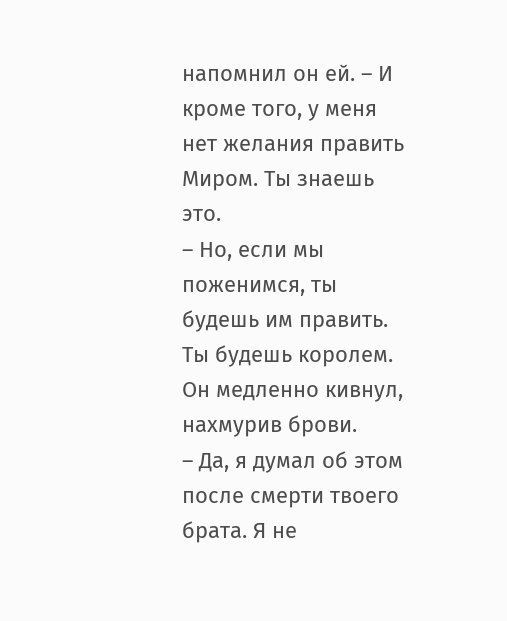напомнил он ей. – И кроме того, у меня нет желания править Миром. Ты знаешь это.
– Но, если мы поженимся, ты будешь им править. Ты будешь королем.
Он медленно кивнул, нахмурив брови.
– Да, я думал об этом после смерти твоего брата. Я не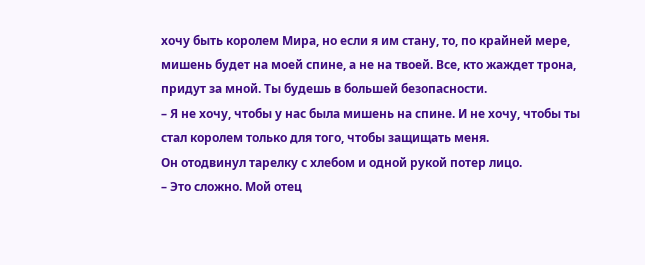хочу быть королем Мира, но если я им стану, то, по крайней мере, мишень будет на моей спине, а не на твоей. Все, кто жаждет трона, придут за мной. Ты будешь в большей безопасности.
– Я не хочу, чтобы у нас была мишень на спине. И не хочу, чтобы ты стал королем только для того, чтобы защищать меня.
Он отодвинул тарелку с хлебом и одной рукой потер лицо.
– Это сложно. Мой отец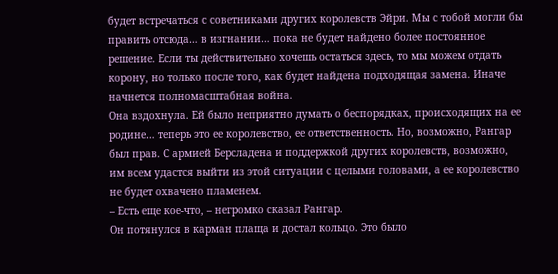будет встречаться с советниками других королевств Эйри. Мы с тобой могли бы править отсюда… в изгнании… пока не будет найдено более постоянное решение. Если ты действительно хочешь остаться здесь, то мы можем отдать корону, но только после того, как будет найдена подходящая замена. Иначе начнется полномасштабная война.
Она вздохнула. Ей было неприятно думать о беспорядках, происходящих на ее родине… теперь это ее королевство, ее ответственность. Но, возможно, Рангар был прав. С армией Берсладена и поддержкой других королевств, возможно, им всем удастся выйти из этой ситуации с целыми головами, а ее королевство не будет охвачено пламенем.
– Есть еще кое-что, – негромко сказал Рангар.
Он потянулся в карман плаща и достал кольцо. Это было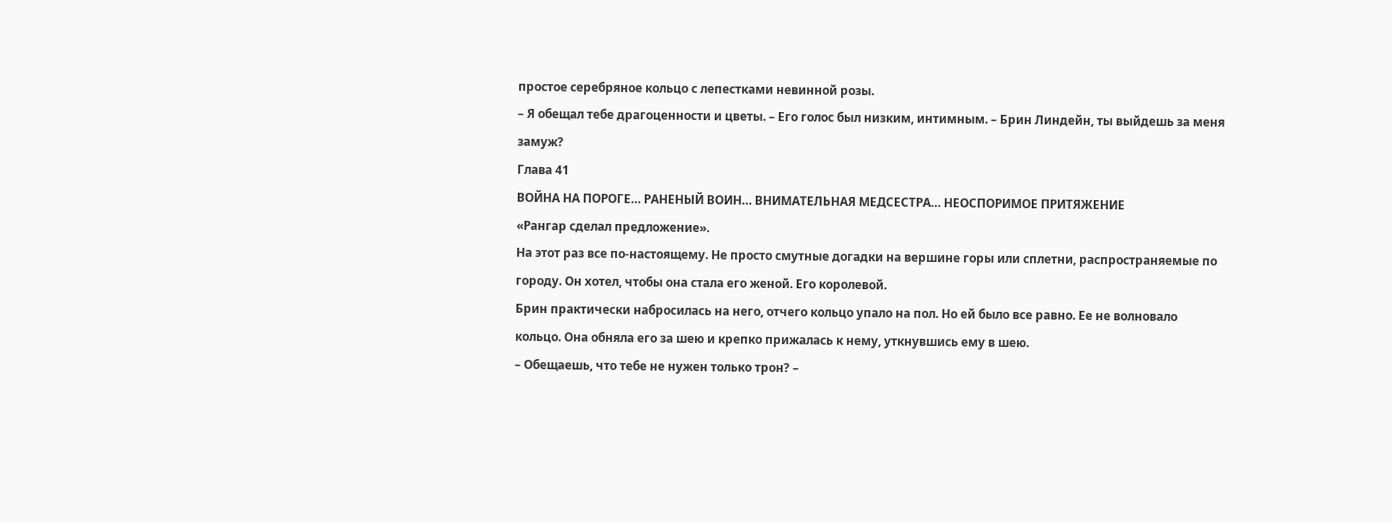простое серебряное кольцо с лепестками невинной розы.
– Я обещал тебе драгоценности и цветы. – Его голос был низким, интимным. – Брин Линдейн, ты выйдешь за меня замуж?
Глава 41
ВОЙНА НА ПОРОГЕ… РАНЕНЫЙ ВОИН… ВНИМАТЕЛЬНАЯ МЕДСЕСТРА… НЕОСПОРИМОЕ ПРИТЯЖЕНИЕ
«Рангар сделал предложение».
На этот раз все по-настоящему. Не просто смутные догадки на вершине горы или сплетни, распространяемые по городу. Он хотел, чтобы она стала его женой. Его королевой.
Брин практически набросилась на него, отчего кольцо упало на пол. Но ей было все равно. Ее не волновало кольцо. Она обняла его за шею и крепко прижалась к нему, уткнувшись ему в шею.
– Обещаешь, что тебе не нужен только трон? –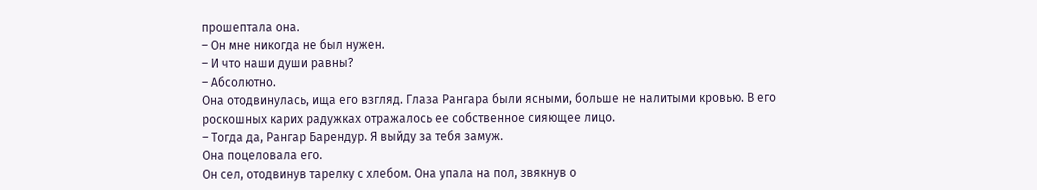прошептала она.
– Он мне никогда не был нужен.
– И что наши души равны?
– Абсолютно.
Она отодвинулась, ища его взгляд. Глаза Рангара были ясными, больше не налитыми кровью. В его роскошных карих радужках отражалось ее собственное сияющее лицо.
– Тогда да, Рангар Барендур. Я выйду за тебя замуж.
Она поцеловала его.
Он сел, отодвинув тарелку с хлебом. Она упала на пол, звякнув о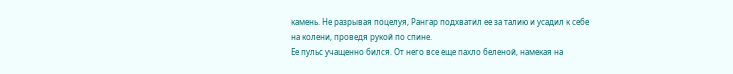камень. Не разрывая поцелуя, Рангар подхватил ее за талию и усадил к себе на колени, проведя рукой по спине.
Ее пульс учащенно бился. От него все еще пахло беленой, намекая на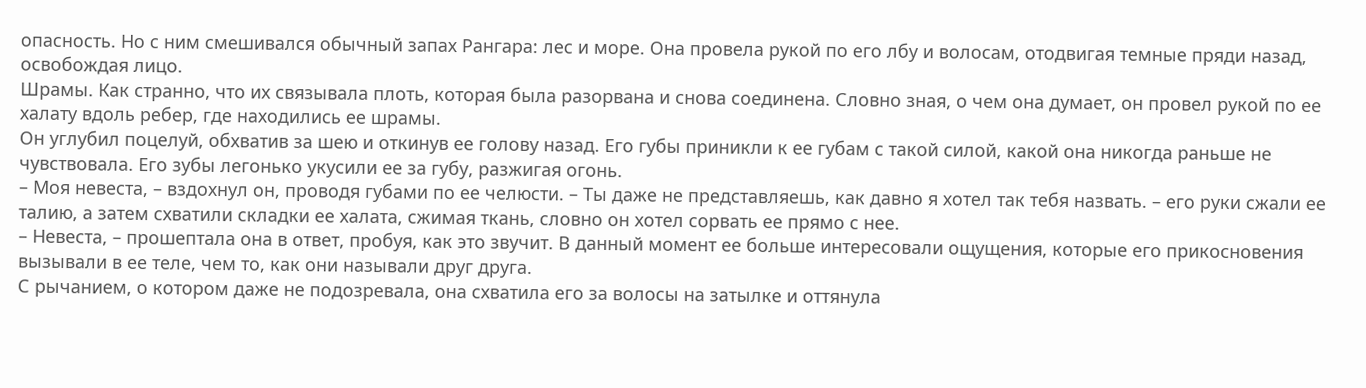опасность. Но с ним смешивался обычный запах Рангара: лес и море. Она провела рукой по его лбу и волосам, отодвигая темные пряди назад, освобождая лицо.
Шрамы. Как странно, что их связывала плоть, которая была разорвана и снова соединена. Словно зная, о чем она думает, он провел рукой по ее халату вдоль ребер, где находились ее шрамы.
Он углубил поцелуй, обхватив за шею и откинув ее голову назад. Его губы приникли к ее губам с такой силой, какой она никогда раньше не чувствовала. Его зубы легонько укусили ее за губу, разжигая огонь.
– Моя невеста, – вздохнул он, проводя губами по ее челюсти. – Ты даже не представляешь, как давно я хотел так тебя назвать. – его руки сжали ее талию, а затем схватили складки ее халата, сжимая ткань, словно он хотел сорвать ее прямо с нее.
– Невеста, – прошептала она в ответ, пробуя, как это звучит. В данный момент ее больше интересовали ощущения, которые его прикосновения вызывали в ее теле, чем то, как они называли друг друга.
С рычанием, о котором даже не подозревала, она схватила его за волосы на затылке и оттянула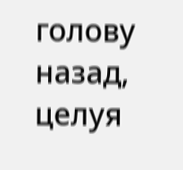голову назад, целуя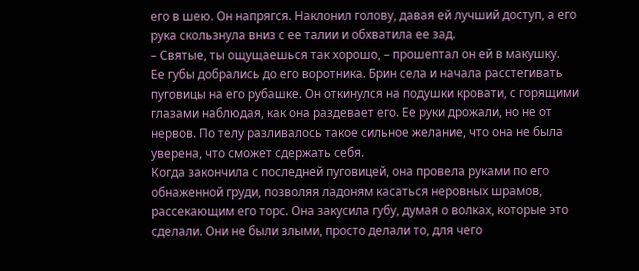его в шею. Он напрягся. Наклонил голову, давая ей лучший доступ, а его рука скользнула вниз с ее талии и обхватила ее зад.
– Святые, ты ощущаешься так хорошо, – прошептал он ей в макушку.
Ее губы добрались до его воротника. Брин села и начала расстегивать пуговицы на его рубашке. Он откинулся на подушки кровати, с горящими глазами наблюдая, как она раздевает его. Ее руки дрожали, но не от нервов. По телу разливалось такое сильное желание, что она не была уверена, что сможет сдержать себя.
Когда закончила с последней пуговицей, она провела руками по его обнаженной груди, позволяя ладоням касаться неровных шрамов, рассекающим его торс. Она закусила губу, думая о волках, которые это сделали. Они не были злыми, просто делали то, для чего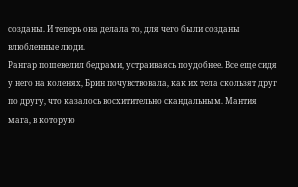созданы. И теперь она делала то, для чего были созданы влюбленные люди.
Рангар пошевелил бедрами, устраиваясь поудобнее. Все еще сидя у него на коленях, Брин почувствовала, как их тела скользят друг по другу, что казалось восхитительно скандальным. Мантия мага, в которую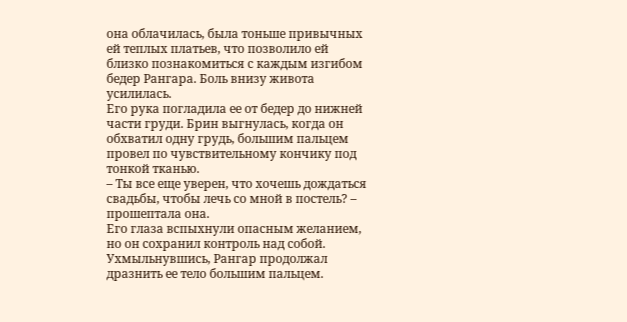она облачилась, была тоньше привычных ей теплых платьев, что позволило ей близко познакомиться с каждым изгибом бедер Рангара. Боль внизу живота усилилась.
Его рука погладила ее от бедер до нижней части груди. Брин выгнулась, когда он обхватил одну грудь, большим пальцем провел по чувствительному кончику под тонкой тканью.
– Ты все еще уверен, что хочешь дождаться свадьбы, чтобы лечь со мной в постель? – прошептала она.
Его глаза вспыхнули опасным желанием, но он сохранил контроль над собой. Ухмыльнувшись, Рангар продолжал дразнить ее тело большим пальцем.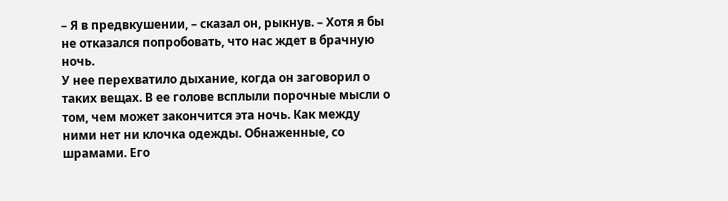– Я в предвкушении, – сказал он, рыкнув. – Хотя я бы не отказался попробовать, что нас ждет в брачную ночь.
У нее перехватило дыхание, когда он заговорил о таких вещах. В ее голове всплыли порочные мысли о том, чем может закончится эта ночь. Как между ними нет ни клочка одежды. Обнаженные, со шрамами. Его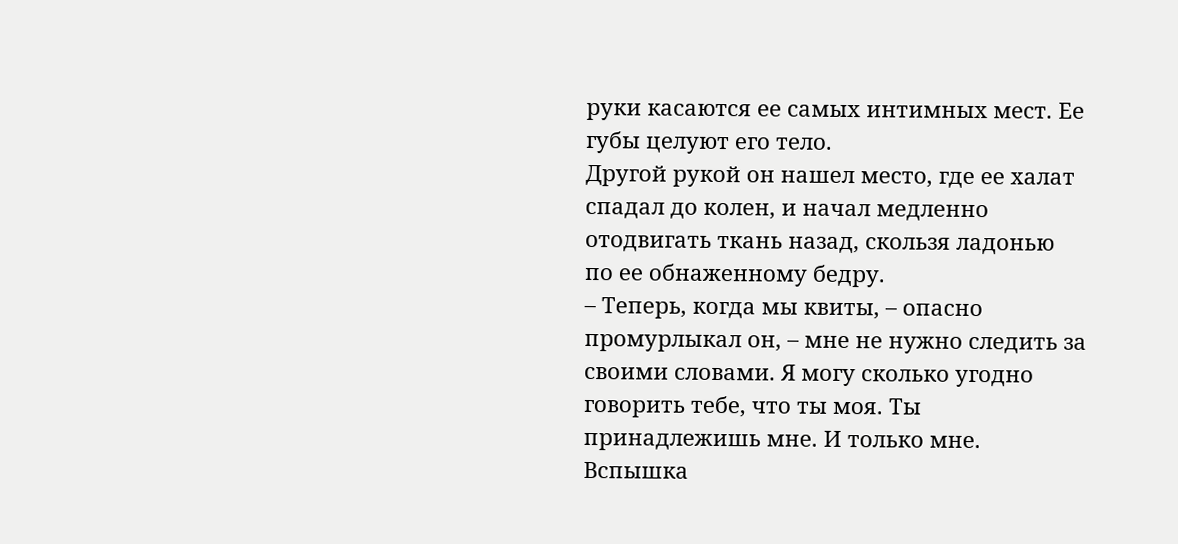руки касаются ее самых интимных мест. Ее губы целуют его тело.
Другой рукой он нашел место, где ее халат спадал до колен, и начал медленно отодвигать ткань назад, скользя ладонью по ее обнаженному бедру.
– Теперь, когда мы квиты, – опасно промурлыкал он, – мне не нужно следить за своими словами. Я могу сколько угодно говорить тебе, что ты моя. Ты принадлежишь мне. И только мне.
Вспышка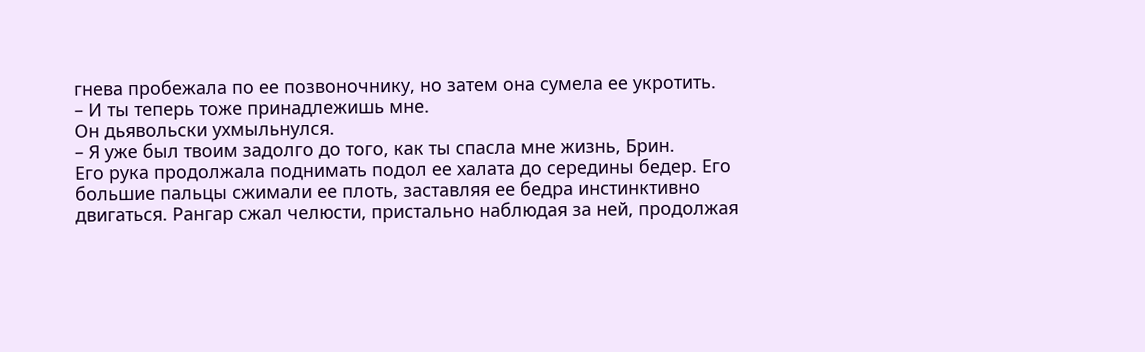гнева пробежала по ее позвоночнику, но затем она сумела ее укротить.
– И ты теперь тоже принадлежишь мне.
Он дьявольски ухмыльнулся.
– Я уже был твоим задолго до того, как ты спасла мне жизнь, Брин.
Его рука продолжала поднимать подол ее халата до середины бедер. Его большие пальцы сжимали ее плоть, заставляя ее бедра инстинктивно двигаться. Рангар сжал челюсти, пристально наблюдая за ней, продолжая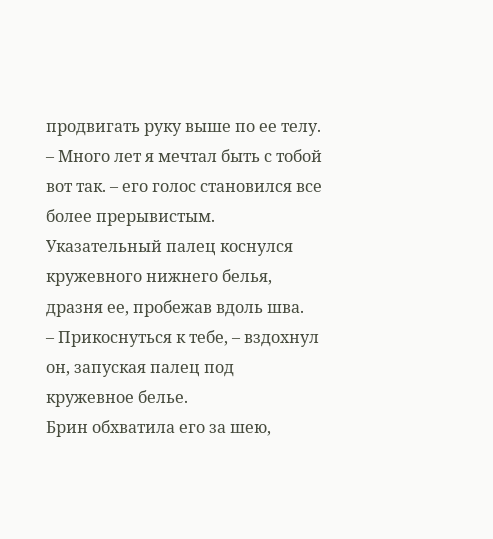продвигать руку выше по ее телу.
– Много лет я мечтал быть с тобой вот так. – его голос становился все более прерывистым. Указательный палец коснулся кружевного нижнего белья, дразня ее, пробежав вдоль шва.
– Прикоснуться к тебе, – вздохнул он, запуская палец под кружевное белье.
Брин обхватила его за шею,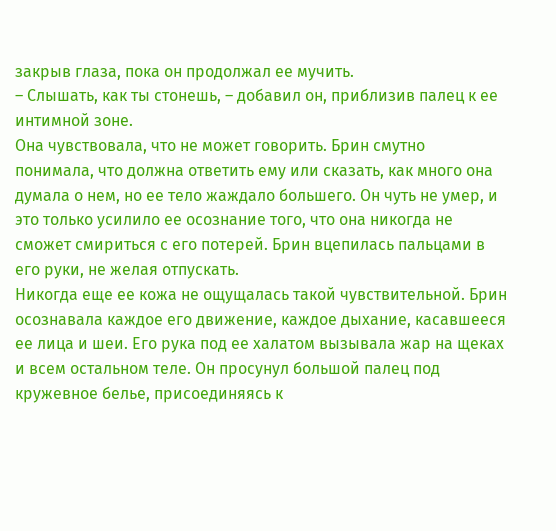закрыв глаза, пока он продолжал ее мучить.
– Слышать, как ты стонешь, – добавил он, приблизив палец к ее интимной зоне.
Она чувствовала, что не может говорить. Брин смутно понимала, что должна ответить ему или сказать, как много она думала о нем, но ее тело жаждало большего. Он чуть не умер, и это только усилило ее осознание того, что она никогда не сможет смириться с его потерей. Брин вцепилась пальцами в его руки, не желая отпускать.
Никогда еще ее кожа не ощущалась такой чувствительной. Брин осознавала каждое его движение, каждое дыхание, касавшееся ее лица и шеи. Его рука под ее халатом вызывала жар на щеках и всем остальном теле. Он просунул большой палец под кружевное белье, присоединяясь к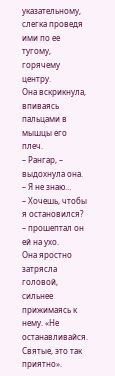указательному, слегка проведя ими по ее тугому, горячему центру.
Она вскрикнула, впиваясь пальцами в мышцы его плеч.
– Рангар, – выдохнула она. – Я не знаю…
– Хочешь, чтобы я остановился? – прошептал он ей на ухо.
Она яростно затрясла головой, сильнее прижимаясь к нему. «Не останавливайся. Святые, это так приятно».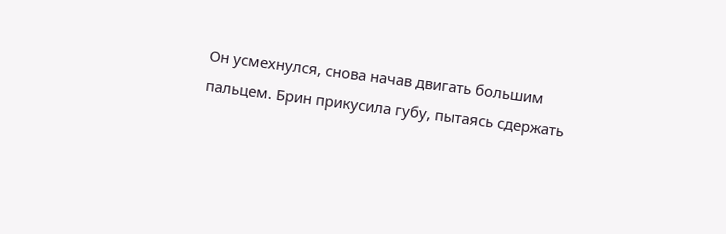Он усмехнулся, снова начав двигать большим пальцем. Брин прикусила губу, пытаясь сдержать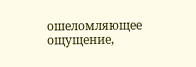ошеломляющее ощущение,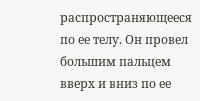распространяющееся по ее телу. Он провел большим пальцем вверх и вниз по ее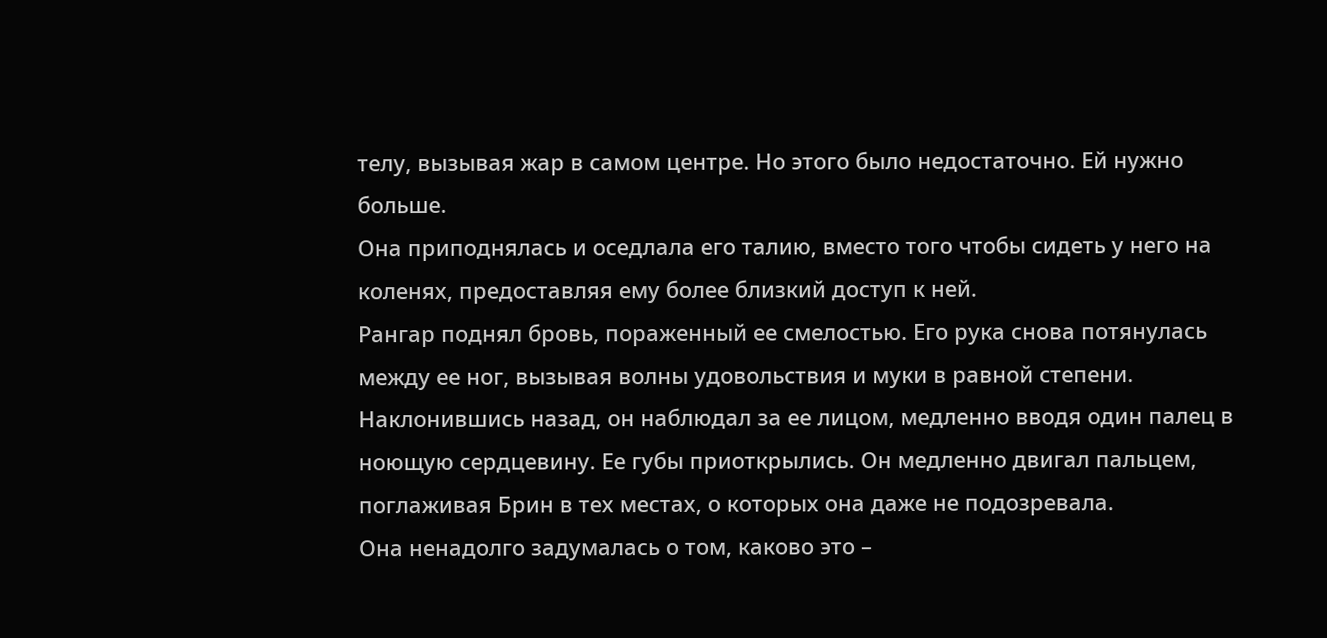телу, вызывая жар в самом центре. Но этого было недостаточно. Ей нужно больше.
Она приподнялась и оседлала его талию, вместо того чтобы сидеть у него на коленях, предоставляя ему более близкий доступ к ней.
Рангар поднял бровь, пораженный ее смелостью. Его рука снова потянулась между ее ног, вызывая волны удовольствия и муки в равной степени. Наклонившись назад, он наблюдал за ее лицом, медленно вводя один палец в ноющую сердцевину. Ее губы приоткрылись. Он медленно двигал пальцем, поглаживая Брин в тех местах, о которых она даже не подозревала.
Она ненадолго задумалась о том, каково это –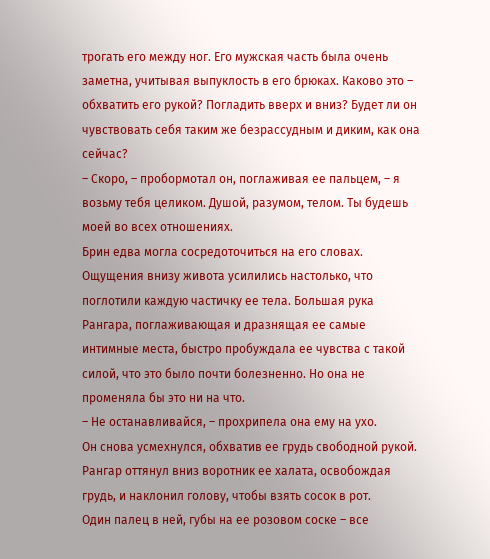трогать его между ног. Его мужская часть была очень заметна, учитывая выпуклость в его брюках. Каково это – обхватить его рукой? Погладить вверх и вниз? Будет ли он чувствовать себя таким же безрассудным и диким, как она сейчас?
– Скоро, – пробормотал он, поглаживая ее пальцем, – я возьму тебя целиком. Душой, разумом, телом. Ты будешь моей во всех отношениях.
Брин едва могла сосредоточиться на его словах. Ощущения внизу живота усилились настолько, что поглотили каждую частичку ее тела. Большая рука Рангара, поглаживающая и дразнящая ее самые интимные места, быстро пробуждала ее чувства с такой силой, что это было почти болезненно. Но она не променяла бы это ни на что.
– Не останавливайся, – прохрипела она ему на ухо.
Он снова усмехнулся, обхватив ее грудь свободной рукой. Рангар оттянул вниз воротник ее халата, освобождая грудь, и наклонил голову, чтобы взять сосок в рот.
Один палец в ней, губы на ее розовом соске – все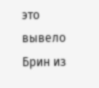это вывело Брин из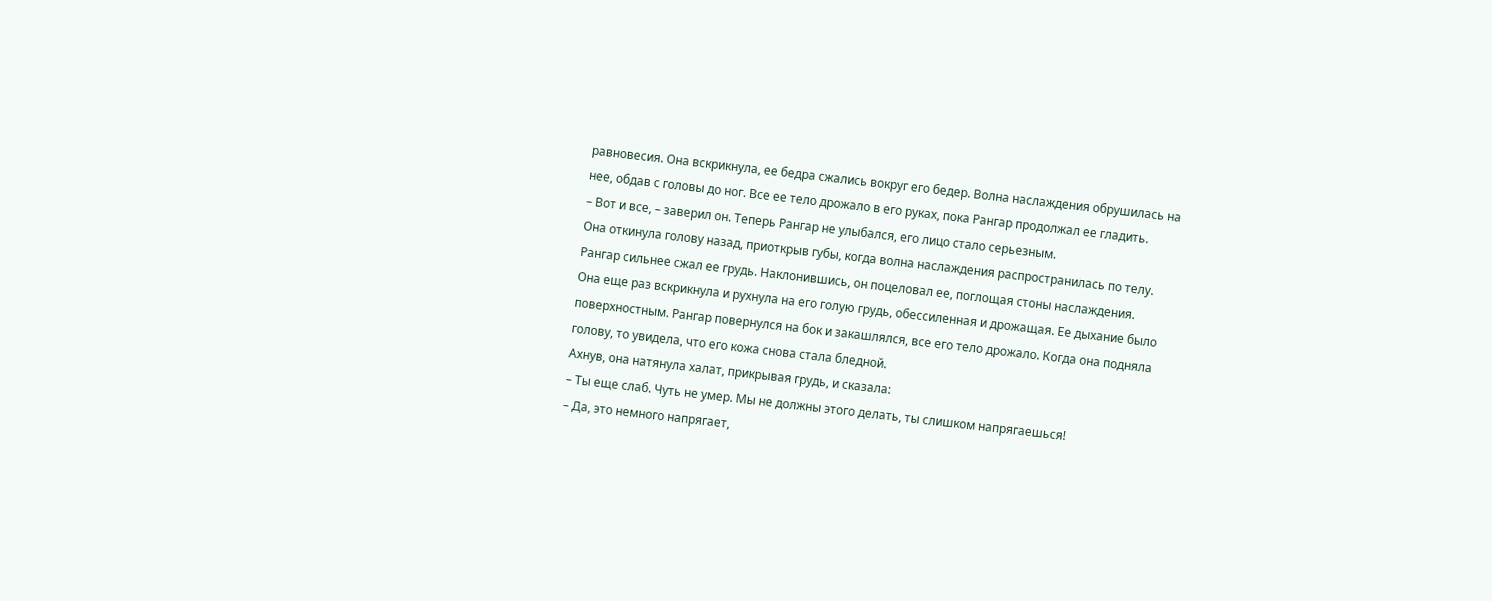равновесия. Она вскрикнула, ее бедра сжались вокруг его бедер. Волна наслаждения обрушилась на нее, обдав с головы до ног. Все ее тело дрожало в его руках, пока Рангар продолжал ее гладить.
– Вот и все, – заверил он. Теперь Рангар не улыбался, его лицо стало серьезным.
Она откинула голову назад, приоткрыв губы, когда волна наслаждения распространилась по телу. Рангар сильнее сжал ее грудь. Наклонившись, он поцеловал ее, поглощая стоны наслаждения.
Она еще раз вскрикнула и рухнула на его голую грудь, обессиленная и дрожащая. Ее дыхание было поверхностным. Рангар повернулся на бок и закашлялся, все его тело дрожало. Когда она подняла голову, то увидела, что его кожа снова стала бледной.
Ахнув, она натянула халат, прикрывая грудь, и сказала:
– Ты еще слаб. Чуть не умер. Мы не должны этого делать, ты слишком напрягаешься!
– Да, это немного напрягает,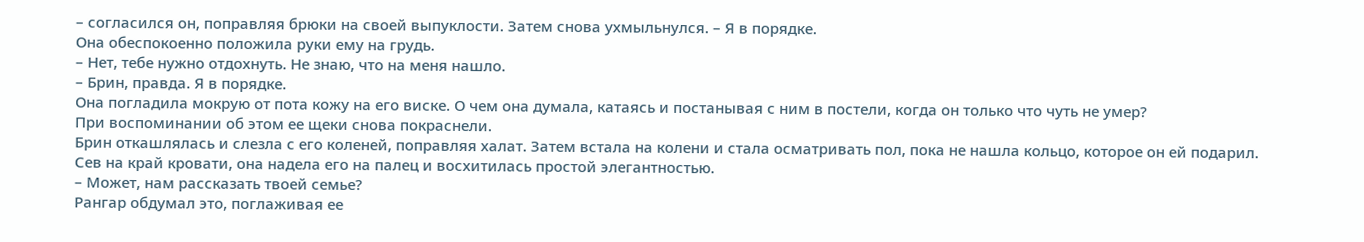– согласился он, поправляя брюки на своей выпуклости. Затем снова ухмыльнулся. – Я в порядке.
Она обеспокоенно положила руки ему на грудь.
– Нет, тебе нужно отдохнуть. Не знаю, что на меня нашло.
– Брин, правда. Я в порядке.
Она погладила мокрую от пота кожу на его виске. О чем она думала, катаясь и постанывая с ним в постели, когда он только что чуть не умер?
При воспоминании об этом ее щеки снова покраснели.
Брин откашлялась и слезла с его коленей, поправляя халат. Затем встала на колени и стала осматривать пол, пока не нашла кольцо, которое он ей подарил.
Сев на край кровати, она надела его на палец и восхитилась простой элегантностью.
– Может, нам рассказать твоей семье?
Рангар обдумал это, поглаживая ее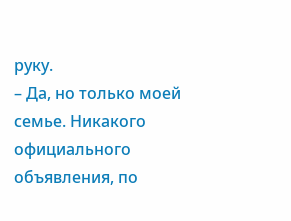руку.
– Да, но только моей семье. Никакого официального объявления, по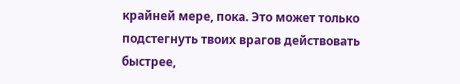крайней мере, пока. Это может только подстегнуть твоих врагов действовать быстрее,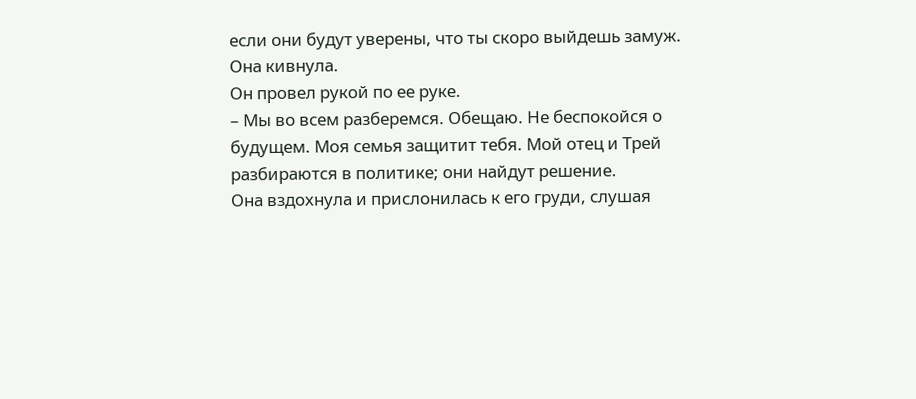если они будут уверены, что ты скоро выйдешь замуж.
Она кивнула.
Он провел рукой по ее руке.
– Мы во всем разберемся. Обещаю. Не беспокойся о будущем. Моя семья защитит тебя. Мой отец и Трей разбираются в политике; они найдут решение.
Она вздохнула и прислонилась к его груди, слушая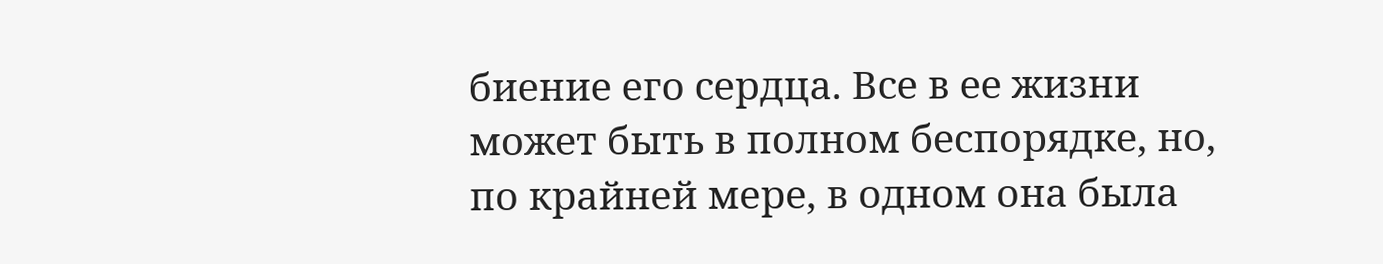биение его сердца. Все в ее жизни может быть в полном беспорядке, но, по крайней мере, в одном она была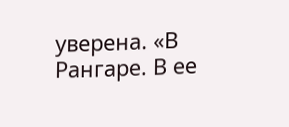уверена. «В Рангаре. В ее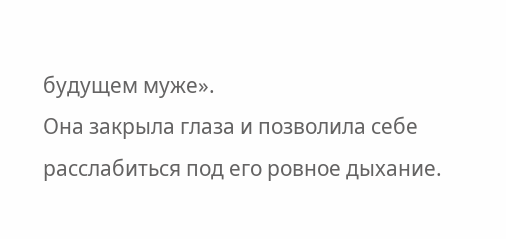будущем муже».
Она закрыла глаза и позволила себе расслабиться под его ровное дыхание.